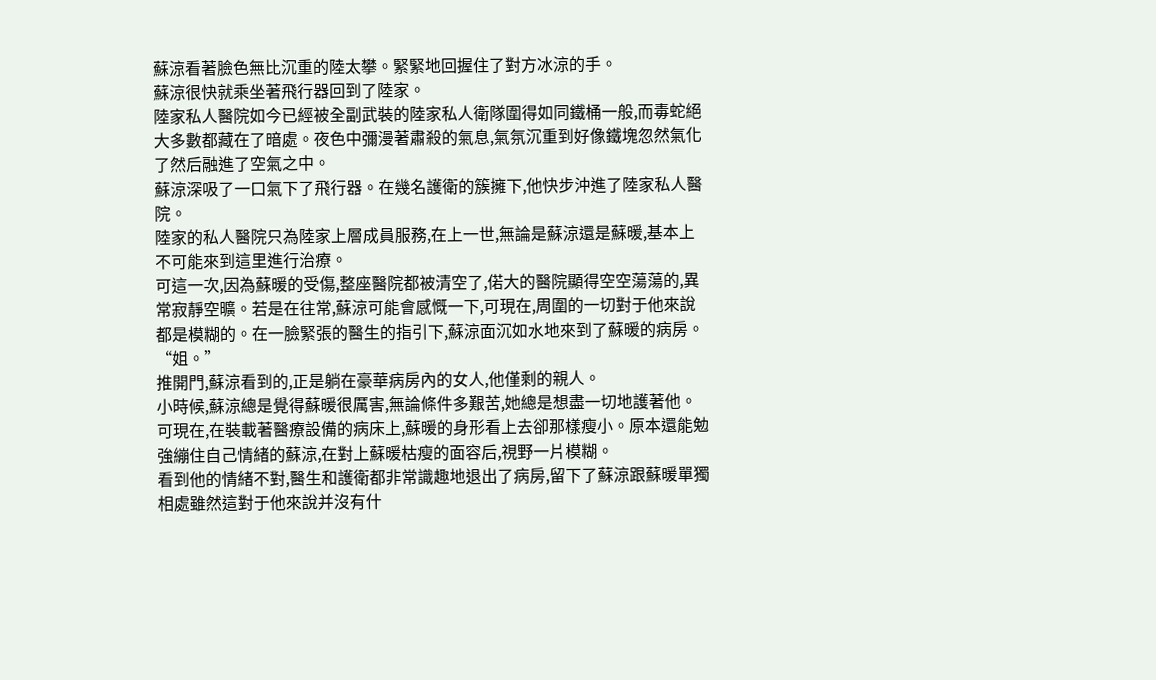蘇涼看著臉色無比沉重的陸太攀。緊緊地回握住了對方冰涼的手。
蘇涼很快就乘坐著飛行器回到了陸家。
陸家私人醫院如今已經被全副武裝的陸家私人衛隊圍得如同鐵桶一般,而毒蛇絕大多數都藏在了暗處。夜色中彌漫著肅殺的氣息,氣氛沉重到好像鐵塊忽然氣化了然后融進了空氣之中。
蘇涼深吸了一口氣下了飛行器。在幾名護衛的簇擁下,他快步沖進了陸家私人醫院。
陸家的私人醫院只為陸家上層成員服務,在上一世,無論是蘇涼還是蘇暖,基本上不可能來到這里進行治療。
可這一次,因為蘇暖的受傷,整座醫院都被清空了,偌大的醫院顯得空空蕩蕩的,異常寂靜空曠。若是在往常,蘇涼可能會感慨一下,可現在,周圍的一切對于他來說都是模糊的。在一臉緊張的醫生的指引下,蘇涼面沉如水地來到了蘇暖的病房。
“姐。”
推開門,蘇涼看到的,正是躺在豪華病房內的女人,他僅剩的親人。
小時候,蘇涼總是覺得蘇暖很厲害,無論條件多艱苦,她總是想盡一切地護著他。可現在,在裝載著醫療設備的病床上,蘇暖的身形看上去卻那樣瘦小。原本還能勉強繃住自己情緒的蘇涼,在對上蘇暖枯瘦的面容后,視野一片模糊。
看到他的情緒不對,醫生和護衛都非常識趣地退出了病房,留下了蘇涼跟蘇暖單獨相處雖然這對于他來說并沒有什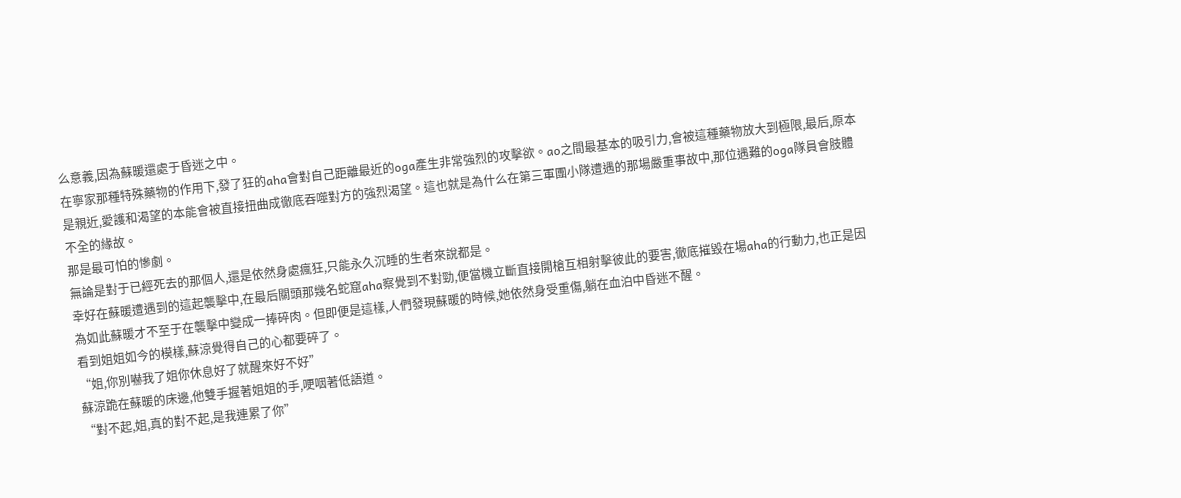么意義,因為蘇暖還處于昏迷之中。
在寧家那種特殊藥物的作用下,發了狂的aha會對自己距離最近的oga產生非常強烈的攻擊欲。ao之間最基本的吸引力,會被這種藥物放大到極限,最后,原本是親近,愛護和渴望的本能會被直接扭曲成徹底吞噬對方的強烈渴望。這也就是為什么在第三軍團小隊遭遇的那場嚴重事故中,那位遇難的oga隊員會肢體不全的緣故。
那是最可怕的慘劇。
無論是對于已經死去的那個人,還是依然身處瘋狂,只能永久沉睡的生者來說都是。
幸好在蘇暖遭遇到的這起襲擊中,在最后關頭那幾名蛇窟aha察覺到不對勁,便當機立斷直接開槍互相射擊彼此的要害,徹底摧毀在場aha的行動力,也正是因為如此蘇暖才不至于在襲擊中變成一捧碎肉。但即便是這樣,人們發現蘇暖的時候,她依然身受重傷,躺在血泊中昏迷不醒。
看到姐姐如今的模樣,蘇涼覺得自己的心都要碎了。
“姐,你別嚇我了姐你休息好了就醒來好不好”
蘇涼跪在蘇暖的床邊,他雙手握著姐姐的手,哽咽著低語道。
“對不起,姐,真的對不起,是我連累了你”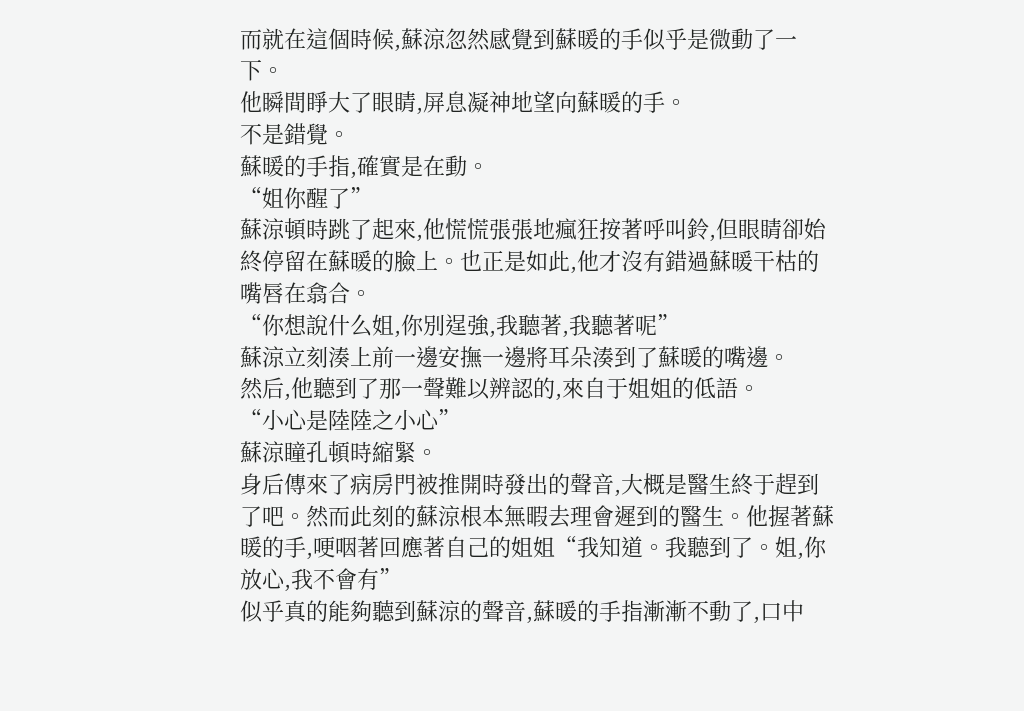而就在這個時候,蘇涼忽然感覺到蘇暖的手似乎是微動了一下。
他瞬間睜大了眼睛,屏息凝神地望向蘇暖的手。
不是錯覺。
蘇暖的手指,確實是在動。
“姐你醒了”
蘇涼頓時跳了起來,他慌慌張張地瘋狂按著呼叫鈴,但眼睛卻始終停留在蘇暖的臉上。也正是如此,他才沒有錯過蘇暖干枯的嘴唇在翕合。
“你想說什么姐,你別逞強,我聽著,我聽著呢”
蘇涼立刻湊上前一邊安撫一邊將耳朵湊到了蘇暖的嘴邊。
然后,他聽到了那一聲難以辨認的,來自于姐姐的低語。
“小心是陸陸之小心”
蘇涼瞳孔頓時縮緊。
身后傳來了病房門被推開時發出的聲音,大概是醫生終于趕到了吧。然而此刻的蘇涼根本無暇去理會遲到的醫生。他握著蘇暖的手,哽咽著回應著自己的姐姐“我知道。我聽到了。姐,你放心,我不會有”
似乎真的能夠聽到蘇涼的聲音,蘇暖的手指漸漸不動了,口中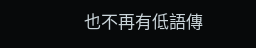也不再有低語傳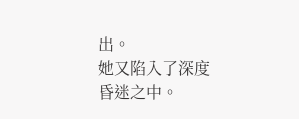出。
她又陷入了深度昏迷之中。